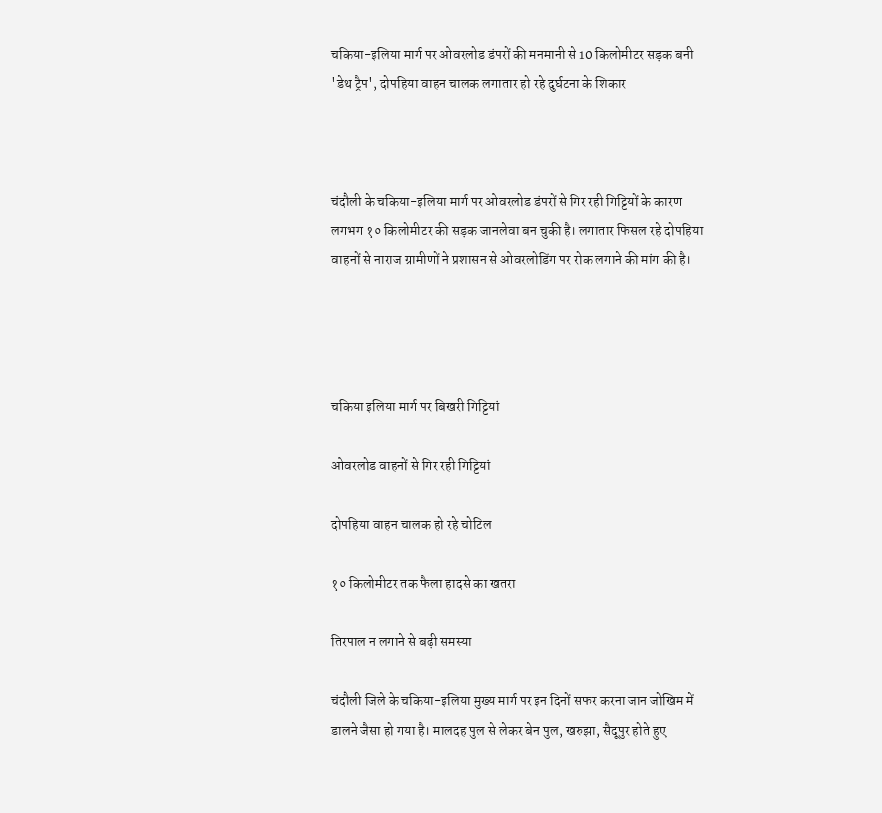चकिया-इलिया मार्ग पर ओवरलोड डंपरों की मनमानी से 10 किलोमीटर सड़क बनी 'डेथ ट्रैप', दोपहिया वाहन चालक लगातार हो रहे दुर्घटना के शिकार



चंदौली के चकिया-इलिया मार्ग पर ओवरलोड डंपरों से गिर रही गिट्टियों के कारण लगभग १० किलोमीटर की सड़क जानलेवा बन चुकी है। लगातार फिसल रहे दोपहिया वाहनों से नाराज ग्रामीणों ने प्रशासन से ओवरलोडिंग पर रोक लगाने की मांग की है।




चकिया इलिया मार्ग पर बिखरी गिट्टियां

ओवरलोड वाहनों से गिर रही गिट्टियां

दोपहिया वाहन चालक हो रहे चोटिल

१० किलोमीटर तक फैला हादसे का खतरा

तिरपाल न लगाने से बढ़ी समस्या

चंदौली जिले के चकिया-इलिया मुख्य मार्ग पर इन दिनों सफर करना जान जोखिम में डालने जैसा हो गया है। मालदह पुल से लेकर बेन पुल, खरुझा, सैदूपुर होते हुए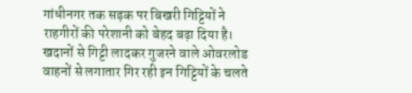गांधीनगर तक सड़क पर बिखरी गिट्टियों ने राहगीरों की परेशानी को बेहद बढ़ा दिया है। खदानों से गिट्टी लादकर गुजरने वाले ओवरलोड वाहनों से लगातार गिर रही इन गिट्टियों के चलते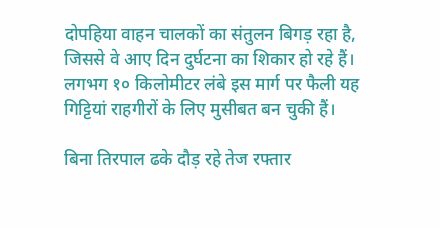दोपहिया वाहन चालकों का संतुलन बिगड़ रहा है, जिससे वे आए दिन दुर्घटना का शिकार हो रहे हैं। लगभग १० किलोमीटर लंबे इस मार्ग पर फैली यह गिट्टियां राहगीरों के लिए मुसीबत बन चुकी हैं।

बिना तिरपाल ढके दौड़ रहे तेज रफ्तार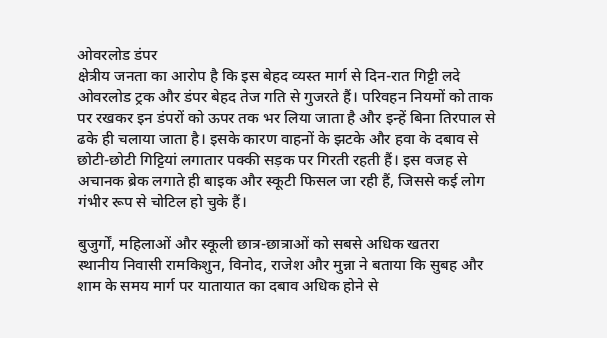ओवरलोड डंपर
क्षेत्रीय जनता का आरोप है कि इस बेहद व्यस्त मार्ग से दिन-रात गिट्टी लदे ओवरलोड ट्रक और डंपर बेहद तेज गति से गुजरते हैं। परिवहन नियमों को ताक पर रखकर इन डंपरों को ऊपर तक भर लिया जाता है और इन्हें बिना तिरपाल से ढके ही चलाया जाता है। इसके कारण वाहनों के झटके और हवा के दबाव से छोटी-छोटी गिट्टियां लगातार पक्की सड़क पर गिरती रहती हैं। इस वजह से अचानक ब्रेक लगाते ही बाइक और स्कूटी फिसल जा रही हैं, जिससे कई लोग गंभीर रूप से चोटिल हो चुके हैं।

बुजुर्गों, महिलाओं और स्कूली छात्र-छात्राओं को सबसे अधिक खतरा
स्थानीय निवासी रामकिशुन, विनोद, राजेश और मुन्ना ने बताया कि सुबह और शाम के समय मार्ग पर यातायात का दबाव अधिक होने से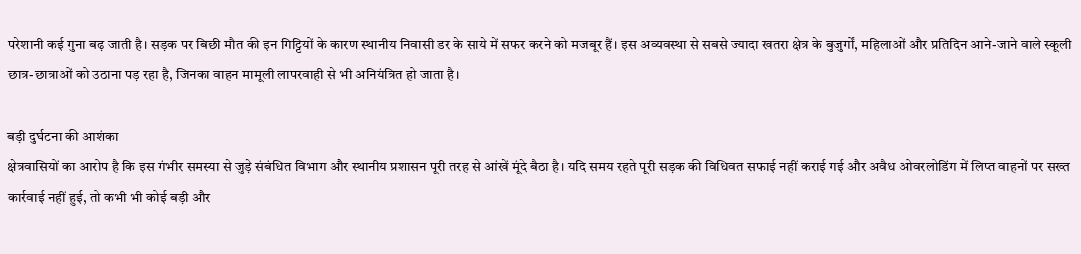परेशानी कई गुना बढ़ जाती है। सड़क पर बिछी मौत की इन गिट्टियों के कारण स्थानीय निवासी डर के साये में सफर करने को मजबूर हैं। इस अव्यवस्था से सबसे ज्यादा खतरा क्षेत्र के बुजुर्गों, महिलाओं और प्रतिदिन आने-जाने वाले स्कूली छात्र-छात्राओं को उठाना पड़ रहा है, जिनका वाहन मामूली लापरवाही से भी अनियंत्रित हो जाता है।

बड़ी दुर्घटना की आशंका
क्षेत्रवासियों का आरोप है कि इस गंभीर समस्या से जुड़े संबंधित विभाग और स्थानीय प्रशासन पूरी तरह से आंखें मूंदे बैठा है। यदि समय रहते पूरी सड़क की विधिवत सफाई नहीं कराई गई और अवैध ओवरलोडिंग में लिप्त वाहनों पर सख्त कार्रवाई नहीं हुई, तो कभी भी कोई बड़ी और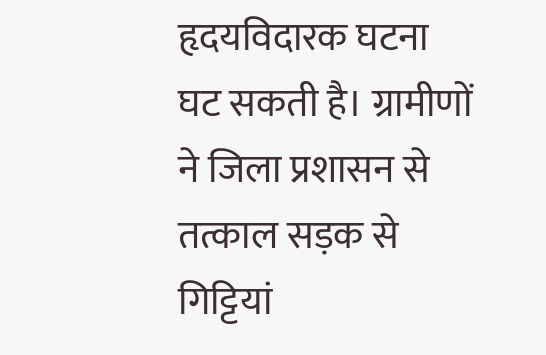हृदयविदारक घटना घट सकती है। ग्रामीणों ने जिला प्रशासन से तत्काल सड़क से गिट्टियां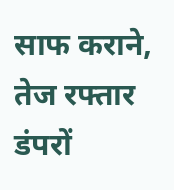साफ कराने, तेज रफ्तार डंपरों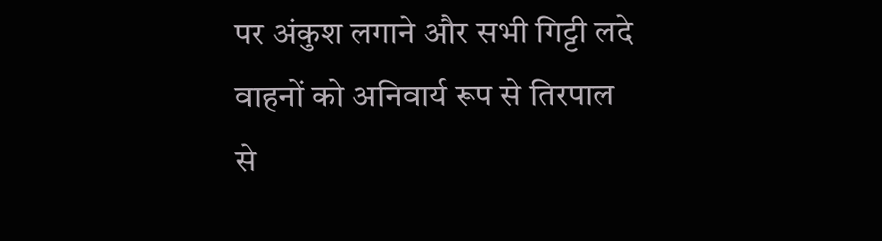पर अंकुश लगाने और सभी गिट्टी लदे वाहनों को अनिवार्य रूप से तिरपाल से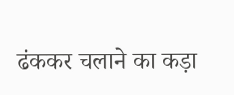ढंककर चलाने का कड़ा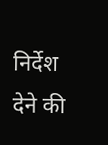निर्देश देने की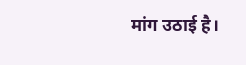मांग उठाई है।